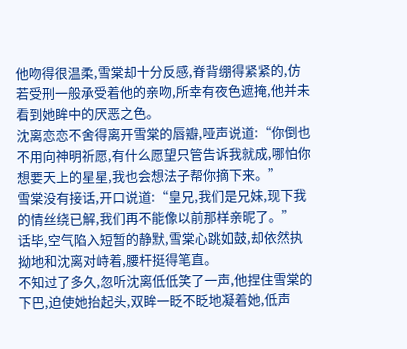他吻得很温柔,雪棠却十分反感,脊背绷得紧紧的,仿若受刑一般承受着他的亲吻,所幸有夜色遮掩,他并未看到她眸中的厌恶之色。
沈离恋恋不舍得离开雪棠的唇瓣,哑声说道:“你倒也不用向神明祈愿,有什么愿望只管告诉我就成,哪怕你想要天上的星星,我也会想法子帮你摘下来。”
雪棠没有接话,开口说道:“皇兄,我们是兄妹,现下我的情丝绕已解,我们再不能像以前那样亲昵了。”
话毕,空气陷入短暂的静默,雪棠心跳如鼓,却依然执拗地和沈离对峙着,腰杆挺得笔直。
不知过了多久,忽听沈离低低笑了一声,他捏住雪棠的下巴,迫使她抬起头,双眸一眨不眨地凝着她,低声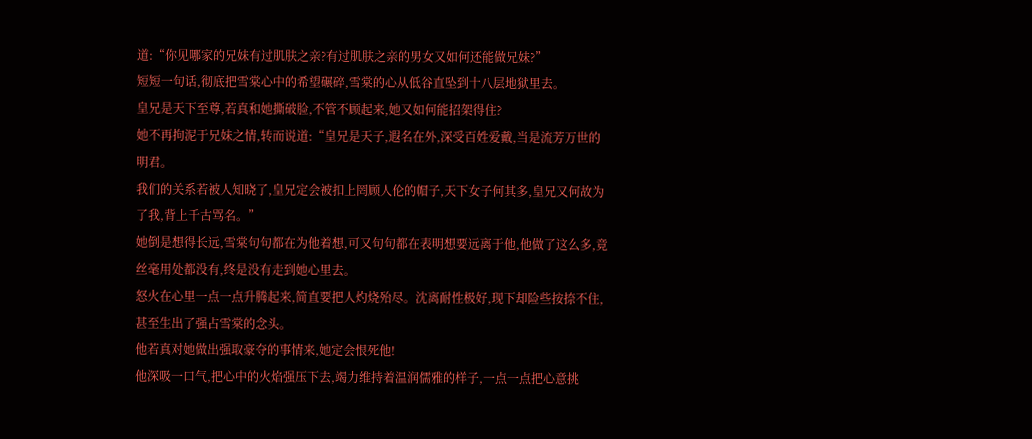道:“你见哪家的兄妹有过肌肤之亲?有过肌肤之亲的男女又如何还能做兄妹?”
短短一句话,彻底把雪棠心中的希望碾碎,雪棠的心从低谷直坠到十八层地狱里去。
皇兄是天下至尊,若真和她撕破脸,不管不顾起来,她又如何能招架得住?
她不再拘泥于兄妹之情,转而说道:“皇兄是天子,遐名在外,深受百姓爱戴,当是流芳万世的明君。
我们的关系若被人知晓了,皇兄定会被扣上罔顾人伦的帽子,天下女子何其多,皇兄又何故为了我,背上千古骂名。”
她倒是想得长远,雪棠句句都在为他着想,可又句句都在表明想要远离于他,他做了这么多,竟丝毫用处都没有,终是没有走到她心里去。
怒火在心里一点一点升腾起来,简直要把人灼烧殆尽。沈离耐性极好,现下却险些按捺不住,甚至生出了强占雪棠的念头。
他若真对她做出强取豪夺的事情来,她定会恨死他!
他深吸一口气,把心中的火焰强压下去,竭力维持着温润儒雅的样子,一点一点把心意挑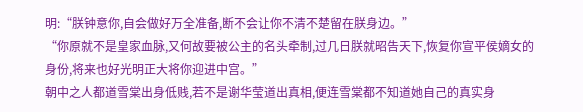明:“朕钟意你,自会做好万全准备,断不会让你不清不楚留在朕身边。”
“你原就不是皇家血脉,又何故要被公主的名头牵制,过几日朕就昭告天下,恢复你宣平侯嫡女的身份,将来也好光明正大将你迎进中宫。”
朝中之人都道雪棠出身低贱,若不是谢华莹道出真相,便连雪棠都不知道她自己的真实身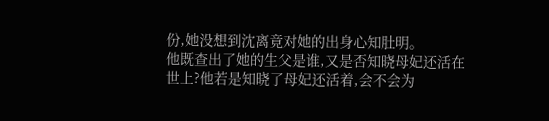份,她没想到沈离竟对她的出身心知肚明。
他既查出了她的生父是谁,又是否知晓母妃还活在世上?他若是知晓了母妃还活着,会不会为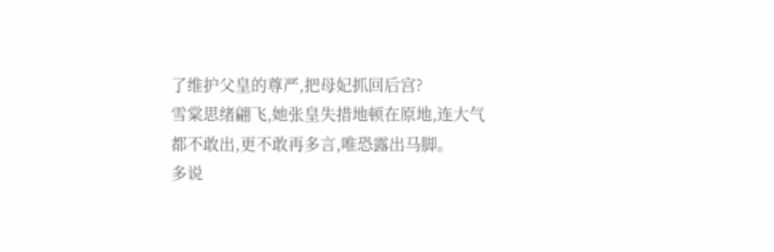了维护父皇的尊严,把母妃抓回后宫?
雪棠思绪翩飞,她张皇失措地顿在原地,连大气都不敢出,更不敢再多言,唯恐露出马脚。
多说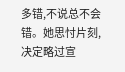多错,不说总不会错。她思忖片刻,决定略过宣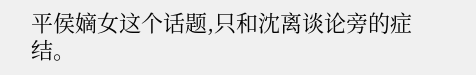平侯嫡女这个话题,只和沈离谈论旁的症结。